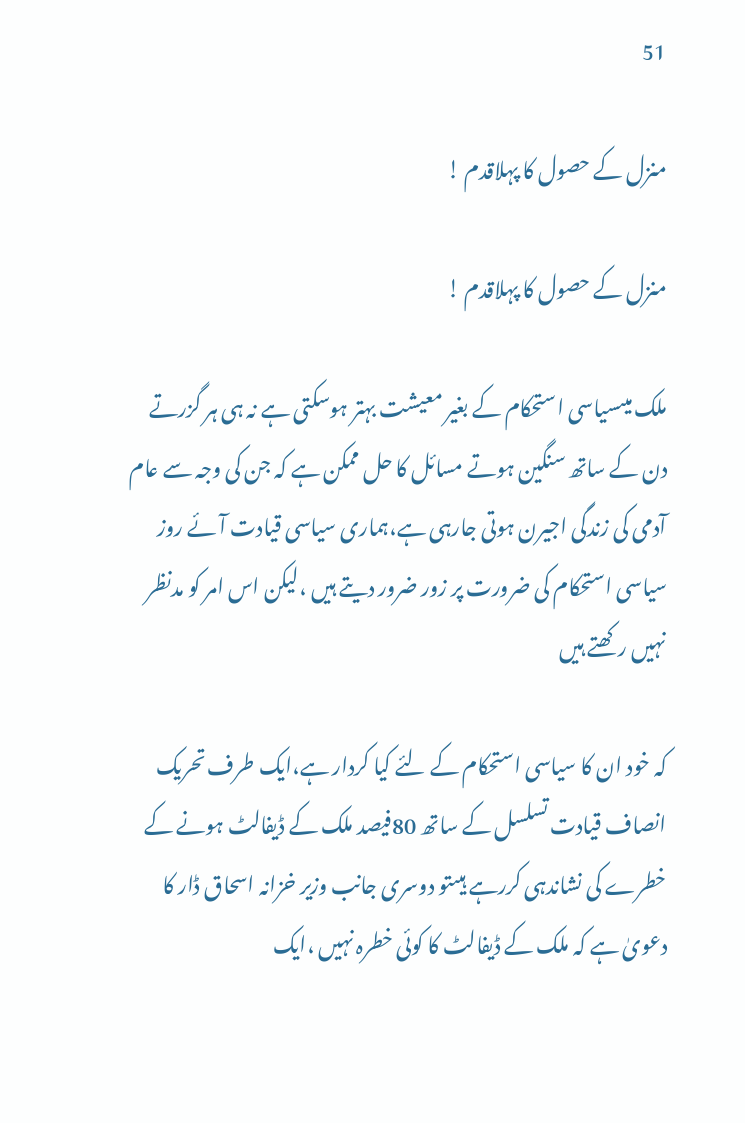51

منزل کے حصول کا پہلاقدم !

منزل کے حصول کا پہلاقدم !

ملک میںسیاسی استحکام کے بغیر معیشت بہتر ہوسکتی ہے نہ ہی ہر گزرتے دن کے ساتھ سنگین ہوتے مسائل کا حل ممکن ہے کہ جن کی وجہ سے عام آدمی کی زندگی اجیرن ہوتی جارہی ہے،ہماری سیاسی قیادت آئے روز سیاسی استحکام کی ضرورت پر زور ضرور دیتے ہیں ،لیکن اس امر کو مدنظر نہیں رکھتے ہیں

کہ خود ان کا سیاسی استحکام کے لئے کیا کردار ہے،ایک طرف تحریک انصاف قیادت تسلسل کے ساتھ 80فیصد ملک کے ڈیفالٹ ہونے کے خطرے کی نشاندہی کررہے ہیںتو دوسری جانب وزیر خزانہ اسحاق ڈار کا دعویٰ ہے کہ ملک کے ڈیفالٹ کا کوئی خطرہ نہیں ،ایک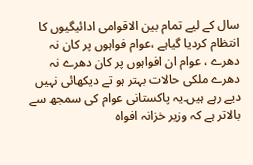سال کے لیے تمام بین الاقوامی ادائیگیوں کا انتظام کردیا گیاہے ،عوام فواہوں پر کان نہ دھرے ، عوام ان افواہوں پر کان دھرے نہ دھرے ملکی حالات بہتر ہو تے دیکھائی نہیں دیے رہے ہیں۔یہ پاکستانی عوام کی سمجھ سے بالاتر ہے کہ وزیر خزانہ افواہ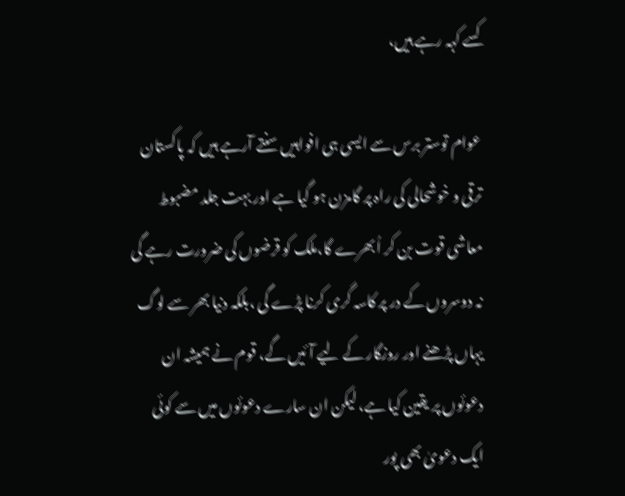کسے کہہ رہے ہیں،

عوام توستر برس سے ایسی ہی افواہیں سنتے آرہے ہیں کہ پاکستان ترقی و خوشحالی کی راہ پر گامزن ہو گیا ہے اور بہت جلد مضبوط معاشی قوت بن کر اُبھرے گا،ملک کو قرضوں کی ضرورت رہے گی نہ دوسروں کے در پر کاسہ گری کرنا پڑے گی ،بلکہ دنیا بھر سے لوگ یہاں پڑھنے اور روزگار کے لیے آئیں گے، قوم نے ہمیشہ ان دعوئوں پر یقین کیا ہے، لیکن ان سارے دعوئوں میں سے کوئی ایک دعویٰ بھی پور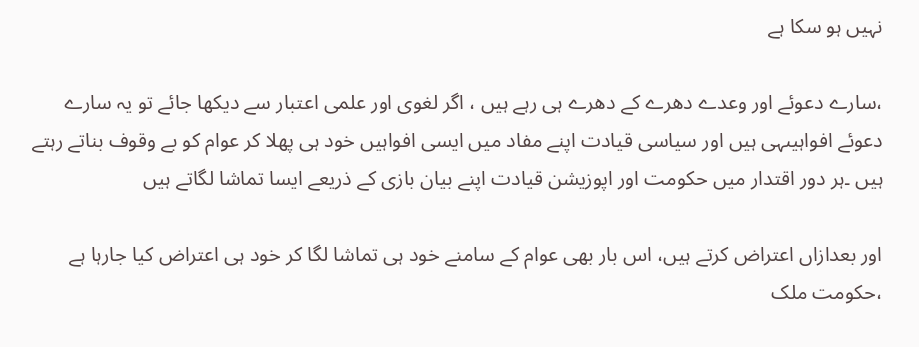نہیں ہو سکا ہے

،سارے دعوئے اور وعدے دھرے کے دھرے ہی رہے ہیں ، اگر لغوی اور علمی اعتبار سے دیکھا جائے تو یہ سارے دعوئے افواہیںہی ہیں اور سیاسی قیادت اپنے مفاد میں ایسی افواہیں خود ہی پھلا کر عوام کو بے وقوف بناتے رہتے ہیں ۔ہر دور اقتدار میں حکومت اور اپوزیشن قیادت اپنے بیان بازی کے ذریعے ایسا تماشا لگاتے ہیں

اور بعدازاں اعتراض کرتے ہیں، اس بار بھی عوام کے سامنے خود ہی تماشا لگا کر خود ہی اعتراض کیا جارہا ہے ،حکومت ملک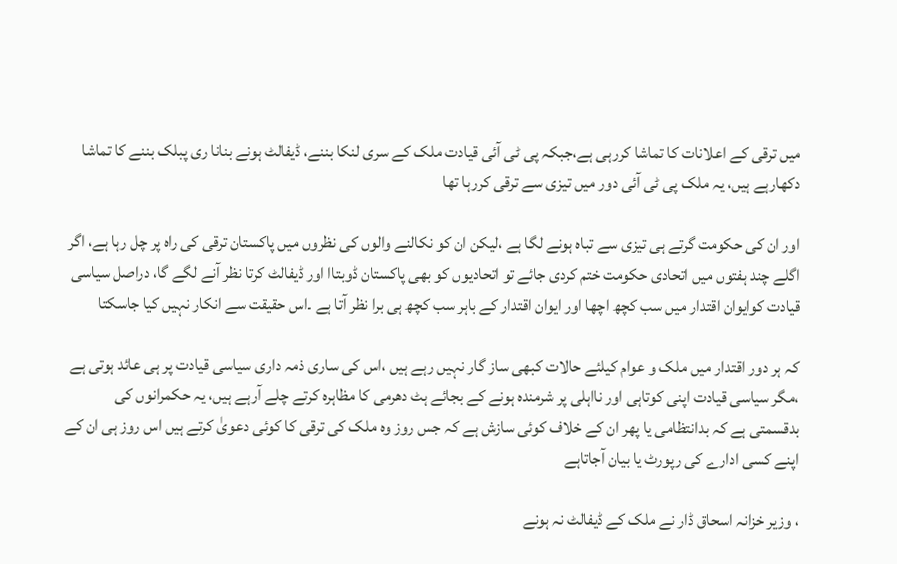میں ترقی کے اعلانات کا تماشا کررہی ہے،جبکہ پی ٹی آئی قیادت ملک کے سری لنکا بننے، ڈیفالٹ ہونے بنانا ری پبلک بننے کا تماشا دکھارہے ہیں، یہ ملک پی ٹی آئی دور میں تیزی سے ترقی کررہا تھا

اور ان کی حکومت گرتے ہی تیزی سے تباہ ہونے لگا ہے ،لیکن ان کو نکالنے والوں کی نظروں میں پاکستان ترقی کی راہ پر چل رہا ہے، اگر اگلے چند ہفتوں میں اتحادی حکومت ختم کردی جائے تو اتحادیوں کو بھی پاکستان ڈوبتاا اور ڈیفالٹ کرتا نظر آنے لگے گا، دراصل سیاسی قیادت کوایوان اقتدار میں سب کچھ اچھا اور ایوان اقتدار کے باہر سب کچھ ہی برا نظر آتا ہے ۔اس حقیقت سے انکار نہیں کیا جاسکتا

کہ ہر دور اقتدار میں ملک و عوام کیلئے حالات کبھی ساز گار نہیں رہے ہیں ،اس کی ساری ذمہ داری سیاسی قیادت پر ہی عائد ہوتی ہے ،مگر سیاسی قیادت اپنی کوتاہی اور نااہلی پر شرمندہ ہونے کے بجائے ہٹ دھرمی کا مظاہرہ کرتے چلے آرہے ہیں، یہ حکمرانوں کی بدقسمتی ہے کہ بدانتظامی یا پھر ان کے خلاف کوئی سازش ہے کہ جس روز وہ ملک کی ترقی کا کوئی دعویٰ کرتے ہیں اس روز ہی ان کے اپنے کسی ادارے کی رپورٹ یا بیان آجاتاہے

، وزیر خزانہ اسحاق ڈار نے ملک کے ڈیفالٹ نہ ہونے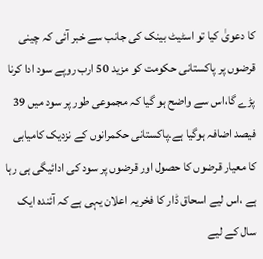کا دعویٰ کیا تو اسٹیٹ بینک کی جانب سے خبر آئی کہ چینی قرضوں پر پاکستانی حکومت کو مزید 50 ارب روپے سود ادا کرنا پڑے گا،اس سے واضح ہو گیا کہ مجموعی طور پر سود میں 39 فیصد اضافہ ہوگیا ہے۔پاکستانی حکمرانوں کے نزدیک کامیابی کا معیار قرضوں کا حصول اور قرضوں پر سود کی ادائیگی ہی رہا ہے ،اس لیے اسحاق ڈار کا فخریہ اعلان یہی ہے کہ آئندہ ایک سال کے لیے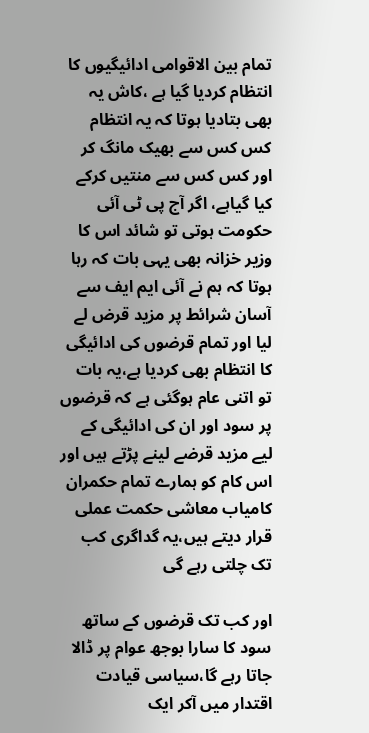تمام بین الاقوامی ادائیگیوں کا انتظام کردیا گیا ہے ،کاش یہ
بھی بتادیا ہوتا کہ یہ انتظام کس کس سے بھیک مانگ کر اور کس کس سے منتیں کرکے کیا گیاہے، اگر آج پی ٹی آئی حکومت ہوتی تو شائد اس کا وزیر خزانہ بھی یہی بات کہ رہا ہوتا کہ ہم نے آئی ایم ایف سے آسان شرائط پر مزید قرض لے لیا اور تمام قرضوں کی ادائیگی کا انتظام بھی کردیا ہے،یہ بات تو اتنی عام ہوگئی ہے کہ قرضوں پر سود اور ان کی ادائیگی کے لیے مزید قرضے لینے پڑتے ہیں اور اس کام کو ہمارے تمام حکمران کامیاب معاشی حکمت عملی قرار دیتے ہیں،یہ گداگری کب تک چلتی رہے گی

اور کب تک قرضوں کے ساتھ سود کا سارا بوجھ عوام پر ڈالا جاتا رہے گا،سیاسی قیادت اقتدار میں آکر ایک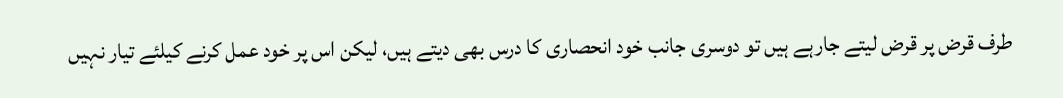طرف قرض پر قرض لیتے جارہے ہیں تو دوسری جانب خود انحصاری کا درس بھی دیتے ہیں، لیکن اس پر خود عمل کرنے کیلئے تیار نہیں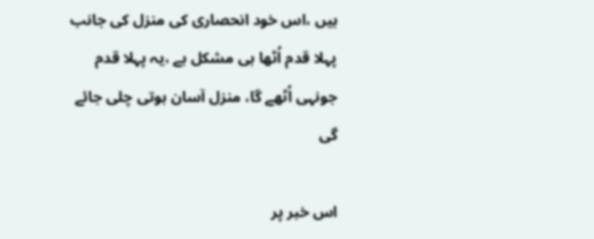ہیں ،اس خود انحصاری کی منزل کی جانب پہلا قدم اُٹھا ہی مشکل ہے ،یہ پہلا قدم جونہی اُٹھے گا، منزل آسان ہوتی چلی جائے گی

اس خبر پر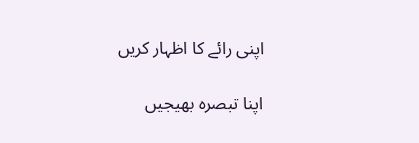اپنی رائے کا اظہار کریں

اپنا تبصرہ بھیجیں